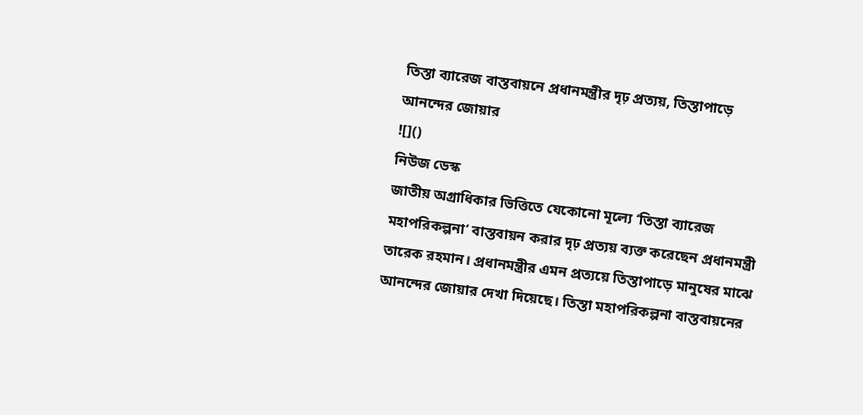তিস্তা ব্যারেজ বাস্তবায়নে প্রধানমন্ত্রীর দৃঢ় প্রত্যয়, তিস্তাপাড়ে আনন্দের জোয়ার
![]()
নিউজ ডেস্ক
জাতীয় অগ্রাধিকার ভিত্তিতে যেকোনো মূল্যে ‘তিস্তা ব্যারেজ মহাপরিকল্পনা’ বাস্তবায়ন করার দৃঢ় প্রত্যয় ব্যক্ত করেছেন প্রধানমন্ত্রী তারেক রহমান। প্রধানমন্ত্রীর এমন প্রত্যয়ে তিস্তাপাড়ে মানুষের মাঝে আনন্দের জোয়ার দেখা দিয়েছে। তিস্তা মহাপরিকল্পনা বাস্তবায়নের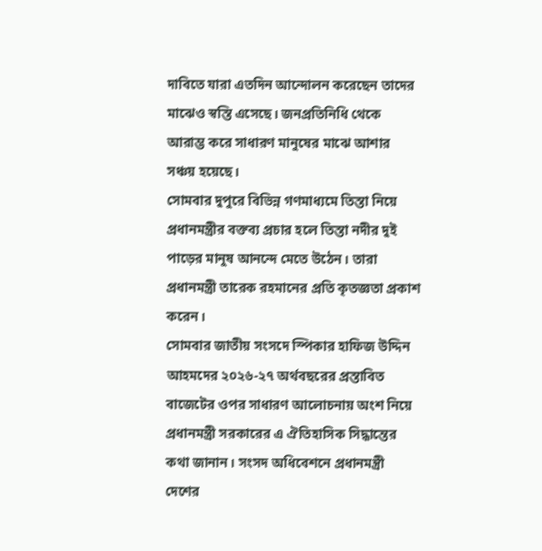দাবিতে যারা এতদিন আন্দোলন করেছেন তাদের মাঝেও স্বস্তি এসেছে। জনপ্রতিনিধি থেকে আরাম্ভ করে সাধারণ মানুষের মাঝে আশার সঞ্চয় হয়েছে।
সোমবার দুপুরে বিভিন্ন গণমাধ্যমে তিস্তা নিয়ে প্রধানমন্ত্রীর বক্তব্য প্রচার হলে তিস্তা নদীর দুই পাড়ের মানুষ আনন্দে মেতে উঠেন। তারা প্রধানমন্ত্রী তারেক রহমানের প্রতি কৃতজ্ঞতা প্রকাশ করেন।
সোমবার জাতীয় সংসদে স্পিকার হাফিজ উদ্দিন আহমদের ২০২৬-২৭ অর্থবছরের প্রস্তাবিত বাজেটের ওপর সাধারণ আলোচনায় অংশ নিয়ে প্রধানমন্ত্রী সরকারের এ ঐতিহাসিক সিদ্ধান্তের কথা জানান। সংসদ অধিবেশনে প্রধানমন্ত্রী দেশের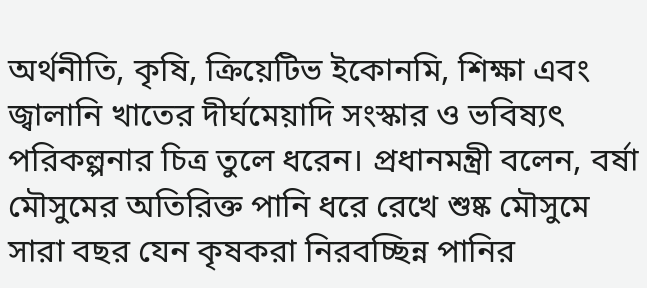অর্থনীতি, কৃষি, ক্রিয়েটিভ ইকোনমি, শিক্ষা এবং জ্বালানি খাতের দীর্ঘমেয়াদি সংস্কার ও ভবিষ্যৎ পরিকল্পনার চিত্র তুলে ধরেন। প্রধানমন্ত্রী বলেন, বর্ষা মৌসুমের অতিরিক্ত পানি ধরে রেখে শুষ্ক মৌসুমে সারা বছর যেন কৃষকরা নিরবচ্ছিন্ন পানির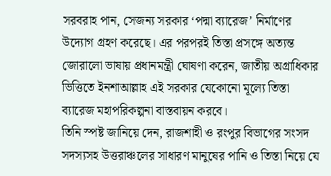সরবরাহ পান, সেজন্য সরকার ‘পদ্মা ব্যারেজ’ নির্মাণের উদ্যোগ গ্রহণ করেছে। এর পরপরই তিস্তা প্রসঙ্গে অত্যন্ত জোরালো ভাষায় প্রধানমন্ত্রী ঘোষণা করেন, জাতীয় অগ্রাধিকার ভিত্তিতে ইনশাআল্লাহ এই সরকার যেকোনো মূল্যে তিস্তা ব্যারেজ মহাপরিকল্পনা বাস্তবায়ন করবে।
তিনি স্পষ্ট জানিয়ে দেন, রাজশাহী ও রংপুর বিভাগের সংসদ সদস্যসহ উত্তরাঞ্চলের সাধারণ মানুষের পানি ও তিস্তা নিয়ে যে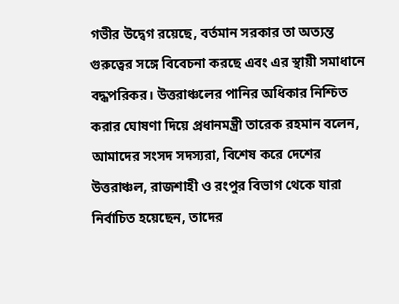গভীর উদ্বেগ রয়েছে, বর্তমান সরকার তা অত্যন্ত গুরুত্বের সঙ্গে বিবেচনা করছে এবং এর স্থায়ী সমাধানে বদ্ধপরিকর। উত্তরাঞ্চলের পানির অধিকার নিশ্চিত করার ঘোষণা দিয়ে প্রধানমন্ত্রী তারেক রহমান বলেন, আমাদের সংসদ সদস্যরা, বিশেষ করে দেশের উত্তরাঞ্চল, রাজশাহী ও রংপুর বিভাগ থেকে যারা নির্বাচিত হয়েছেন, তাদের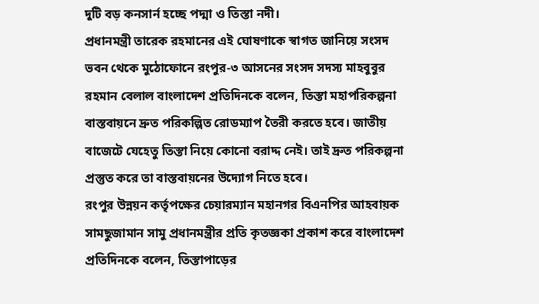দুটি বড় কনসার্ন হচ্ছে পদ্মা ও তিস্তা নদী।
প্রধানমন্ত্রী তারেক রহমানের এই ঘোষণাকে স্বাগত জানিয়ে সংসদ ভবন থেকে মুঠোফোনে রংপুর-৩ আসনের সংসদ সদস্য মাহবুবুর রহমান বেলাল বাংলাদেশ প্রতিদিনকে বলেন, তিস্তা মহাপরিকল্পনা বাস্তবায়নে দ্রুত পরিকল্পিত রোডম্যাপ তৈরী করতে হবে। জাতীয় বাজেটে যেহেতু তিস্তা নিয়ে কোনো বরাদ্দ নেই। তাই দ্রুত পরিকল্পনা প্রস্তুত করে তা বাস্তবায়নের উদ্যোগ নিতে হবে।
রংপুর উন্নয়ন কর্তৃপক্ষের চেয়ারম্যান মহানগর বিএনপির আহবায়ক সামছুজামান সামু প্রধানমন্ত্রীর প্রতি কৃতজ্ঞকা প্রকাশ করে বাংলাদেশ প্রতিদিনকে বলেন, তিস্তাপাড়ের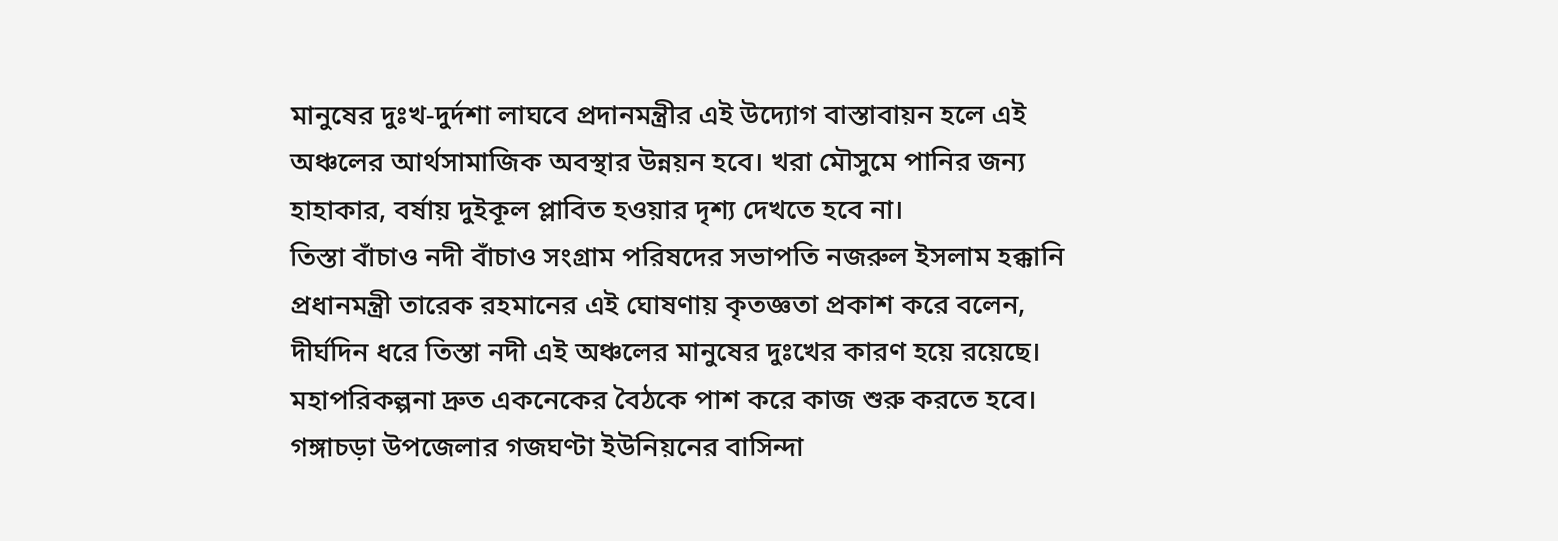মানুষের দুঃখ-দুর্দশা লাঘবে প্রদানমন্ত্রীর এই উদ্যোগ বাস্তাবায়ন হলে এই অঞ্চলের আর্থসামাজিক অবস্থার উন্নয়ন হবে। খরা মৌসুমে পানির জন্য হাহাকার, বর্ষায় দুইকূল প্লাবিত হওয়ার দৃশ্য দেখতে হবে না।
তিস্তা বাঁচাও নদী বাঁচাও সংগ্রাম পরিষদের সভাপতি নজরুল ইসলাম হক্কানি প্রধানমন্ত্রী তারেক রহমানের এই ঘোষণায় কৃতজ্ঞতা প্রকাশ করে বলেন, দীর্ঘদিন ধরে তিস্তা নদী এই অঞ্চলের মানুষের দুঃখের কারণ হয়ে রয়েছে। মহাপরিকল্পনা দ্রুত একনেকের বৈঠকে পাশ করে কাজ শুরু করতে হবে।
গঙ্গাচড়া উপজেলার গজঘণ্টা ইউনিয়নের বাসিন্দা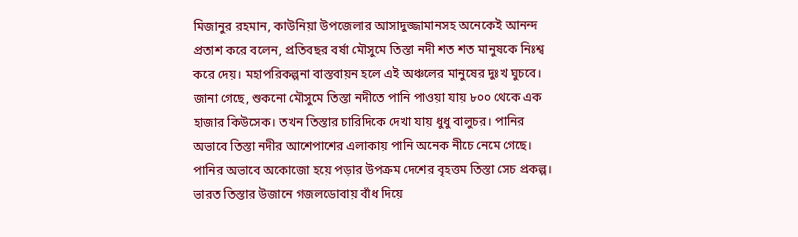মিজানুর রহমান, কাউনিয়া উপজেলার আসাদুজ্জামানসহ অনেকেই আনন্দ প্রতাশ করে বলেন, প্রতিবছর বর্ষা মৌসুমে তিস্তা নদী শত শত মানুষকে নিঃশ্ব করে দেয়। মহাপরিকল্পনা বাস্তবায়ন হলে এই অঞ্চলের মানুষের দুঃখ ঘুচবে।
জানা গেছে, শুকনো মৌসুমে তিস্তা নদীতে পানি পাওয়া যায় ৮০০ থেকে এক হাজার কিউসেক। তখন তিস্তার চারিদিকে দেখা যায় ধুধু বালুচর। পানির অভাবে তিস্তা নদীর আশেপাশের এলাকায় পানি অনেক নীচে নেমে গেছে। পানির অভাবে অকোজো হয়ে পড়ার উপক্রম দেশের বৃহত্তম তিস্তা সেচ প্রকল্প। ভারত তিস্তার উজানে গজলডোবায় বাঁধ দিয়ে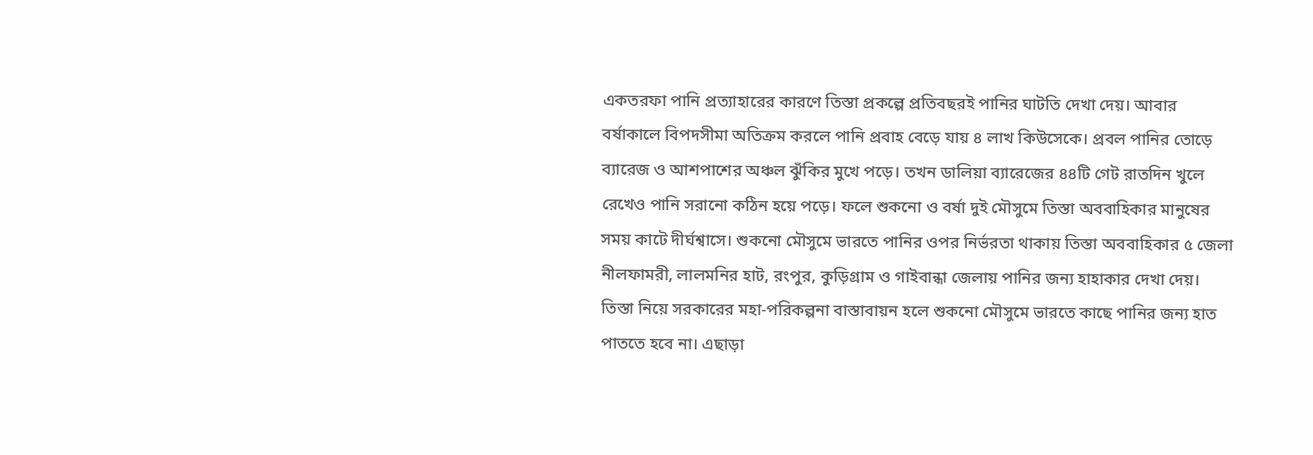একতরফা পানি প্রত্যাহারের কারণে তিস্তা প্রকল্পে প্রতিবছরই পানির ঘাটতি দেখা দেয়। আবার বর্ষাকালে বিপদসীমা অতিক্রম করলে পানি প্রবাহ বেড়ে যায় ৪ লাখ কিউসেকে। প্রবল পানির তোড়ে ব্যারেজ ও আশপাশের অঞ্চল ঝুঁকির মুখে পড়ে। তখন ডালিয়া ব্যারেজের ৪৪টি গেট রাতদিন খুলে রেখেও পানি সরানো কঠিন হয়ে পড়ে। ফলে শুকনো ও বর্ষা দুই মৌসুমে তিস্তা অববাহিকার মানুষের সময় কাটে দীর্ঘশ্বাসে। শুকনো মৌসুমে ভারতে পানির ওপর নির্ভরতা থাকায় তিস্তা অববাহিকার ৫ জেলা নীলফামরী, লালমনির হাট, রংপুর, কুড়িগ্রাম ও গাইবান্ধা জেলায় পানির জন্য হাহাকার দেখা দেয়। তিস্তা নিয়ে সরকারের মহা-পরিকল্পনা বাস্তাবায়ন হলে শুকনো মৌসুমে ভারতে কাছে পানির জন্য হাত পাততে হবে না। এছাড়া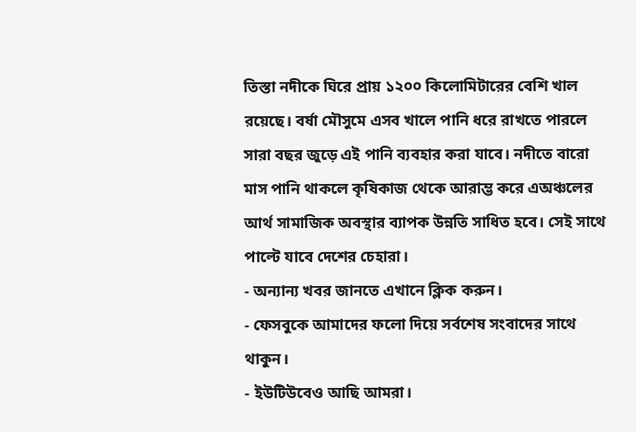তিস্তা নদীকে ঘিরে প্রায় ১২০০ কিলোমিটারের বেশি খাল রয়েছে। বর্ষা মৌসুমে এসব খালে পানি ধরে রাখতে পারলে সারা বছর জুড়ে এই পানি ব্যবহার করা যাবে। নদীতে বারো মাস পানি থাকলে কৃষিকাজ থেকে আরাম্ভ করে এঅঞ্চলের আর্থ সামাজিক অবস্থার ব্যাপক উন্নতি সাধিত হবে। সেই সাথে পাল্টে যাবে দেশের চেহারা।
- অন্যান্য খবর জানতে এখানে ক্লিক করুন।
- ফেসবুকে আমাদের ফলো দিয়ে সর্বশেষ সংবাদের সাথে থাকুন।
- ইউটিউবেও আছি আমরা।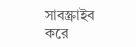সাবস্ক্রাইব করে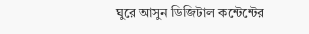ঘুরে আসুন ডিজিটাল কন্টেন্টের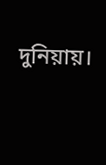দুনিয়ায়।